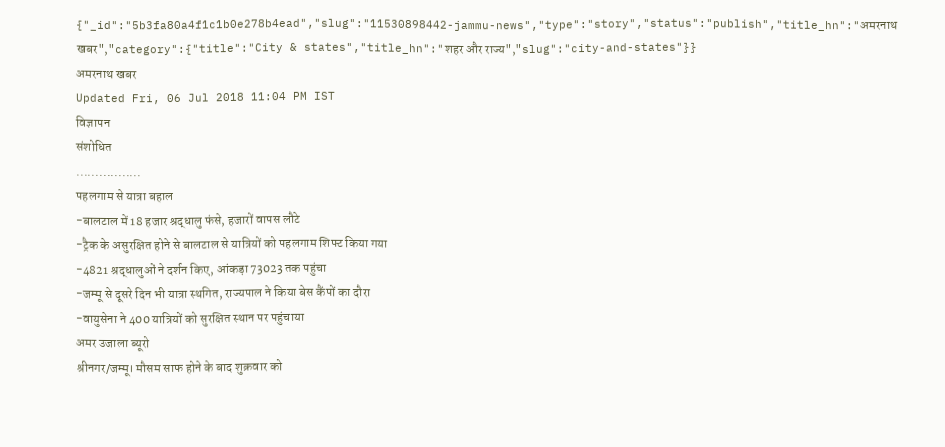{"_id":"5b3fa80a4f1c1b0e278b4ead","slug":"11530898442-jammu-news","type":"story","status":"publish","title_hn":"अमरनाथ खबर","category":{"title":"City & states","title_hn":"शहर और राज्य","slug":"city-and-states"}}
अमरनाथ खबर
Updated Fri, 06 Jul 2018 11:04 PM IST
विज्ञापन
संशोधित
.................
पहलगाम से यात्रा बहाल
-बालटाल में 18 हजार श्रद्धालु फंसे, हजारों वापस लौटे
-ट्रैक के असुरक्षित होने से बालटाल से यात्रियों को पहलगाम शिफ्ट किया गया
-4821 श्रद्धालुओं ने दर्शन किए, आंकड़ा 73023 तक पहुंचा
-जम्मू से दूसरे दिन भी यात्रा स्थगित, राज्यपाल ने किया बेस कैंपों का दौरा
-वायुसेना ने 400 यात्रियों को सुरक्षित स्थान पर पहुंचाया
अमर उजाला ब्यूरो
श्रीनगर/जम्मू। मौसम साफ होने के बाद शुक्रवार को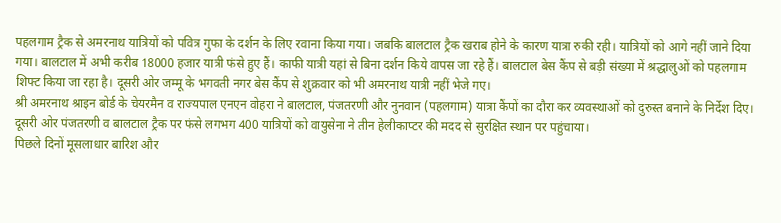पहलगाम ट्रैक से अमरनाथ यात्रियों को पवित्र गुफा के दर्शन के लिए रवाना किया गया। जबकि बालटाल ट्रैक खराब होने के कारण यात्रा रुकी रही। यात्रियों को आगे नहीं जाने दिया गया। बालटाल में अभी करीब 18000 हजार यात्री फंसे हुए हैं। काफी यात्री यहां से बिना दर्शन किये वापस जा रहे हैं। बालटाल बेस कैंप से बड़ी संख्या में श्रद्धालुओं को पहलगाम शिफ्ट किया जा रहा है। दूसरी ओर जम्मू के भगवती नगर बेस कैंप से शुक्रवार को भी अमरनाथ यात्री नहीं भेजे गए।
श्री अमरनाथ श्राइन बोर्ड के चेयरमैन व राज्यपाल एनएन वोहरा ने बालटाल, पंजतरणी और नुनवान (पहलगाम) यात्रा कैंपों का दौरा कर व्यवस्थाओं को दुरुस्त बनाने के निर्देश दिए। दूसरी ओर पंजतरणी व बालटाल ट्रैक पर फंसे लगभग 400 यात्रियों को वायुसेना ने तीन हेलीकाप्टर की मदद से सुरक्षित स्थान पर पहुंचाया।
पिछले दिनों मूसलाधार बारिश और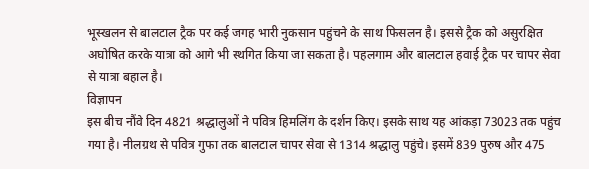भूस्खलन से बालटाल ट्रैक पर कई जगह भारी नुकसान पहुंचने के साथ फिसलन है। इससे ट्रैक को असुरक्षित अघोषित करके यात्रा को आगे भी स्थगित किया जा सकता है। पहलगाम और बालटाल हवाई ट्रैक पर चापर सेवा से यात्रा बहाल है।
विज्ञापन
इस बीच नौंवे दिन 4821 श्रद्धालुओं ने पवित्र हिमलिंग के दर्शन किए। इसके साथ यह आंकड़ा 73023 तक पहुंच गया है। नीलग्रथ से पवित्र गुफा तक बालटाल चापर सेवा से 1314 श्रद्धालु पहुंचे। इसमें 839 पुरुष और 475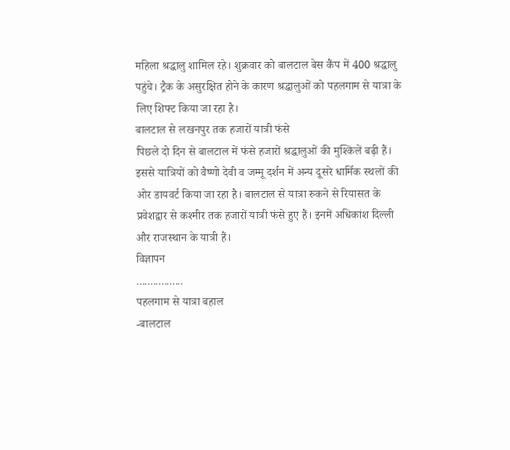महिला श्रद्धालु शामिल रहे। शुक्रवार को बालटाल बेस कैंप में 400 श्रद्धालु पहुंचे। ट्रैक के असुरक्षित होने के कारण श्रद्धालुओं को पहलगाम से यात्रा के लिए शिफ्ट किया जा रहा है।
बालटाल से लखनपुर तक हजारों यात्री फंसे
पिछले दो दिन से बालटाल में फंसे हजारों श्रद्धालुओं की मुश्किलें बढ़ी हैं। इससे यात्रियों को वैष्णो देवी व जम्मू दर्शन में अन्य दूसरे धार्मिक स्थलों की ओर डायवर्ट किया जा रहा है। बालटाल से यात्रा रुकने से रियासत के प्रवेशद्वार से कश्मीर तक हजारों यात्री फंसे हुए हैं। इनमें अधिकांश दिल्ली और राजस्थान के यात्री हैं।
विज्ञापन
.................
पहलगाम से यात्रा बहाल
-बालटाल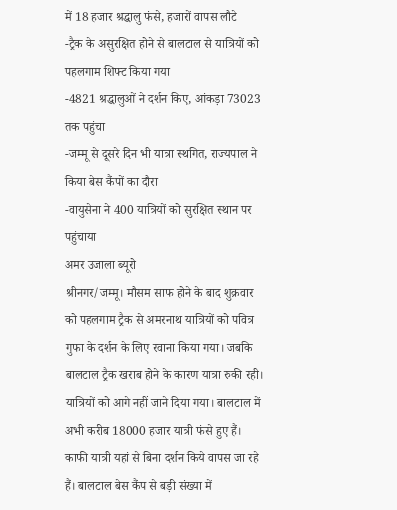में 18 हजार श्रद्धालु फंसे, हजारों वापस लौटे
-ट्रैक के असुरक्षित होने से बालटाल से यात्रियों को पहलगाम शिफ्ट किया गया
-4821 श्रद्धालुओं ने दर्शन किए, आंकड़ा 73023 तक पहुंचा
-जम्मू से दूसरे दिन भी यात्रा स्थगित, राज्यपाल ने किया बेस कैंपों का दौरा
-वायुसेना ने 400 यात्रियों को सुरक्षित स्थान पर पहुंचाया
अमर उजाला ब्यूरो
श्रीनगर/जम्मू। मौसम साफ होने के बाद शुक्रवार को पहलगाम ट्रैक से अमरनाथ यात्रियों को पवित्र गुफा के दर्शन के लिए रवाना किया गया। जबकि बालटाल ट्रैक खराब होने के कारण यात्रा रुकी रही। यात्रियों को आगे नहीं जाने दिया गया। बालटाल में अभी करीब 18000 हजार यात्री फंसे हुए हैं। काफी यात्री यहां से बिना दर्शन किये वापस जा रहे हैं। बालटाल बेस कैंप से बड़ी संख्या में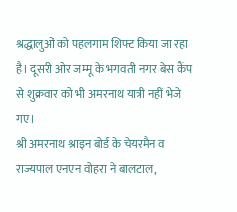श्रद्धालुओं को पहलगाम शिफ्ट किया जा रहा है। दूसरी ओर जम्मू के भगवती नगर बेस कैंप से शुक्रवार को भी अमरनाथ यात्री नहीं भेजे गए।
श्री अमरनाथ श्राइन बोर्ड के चेयरमैन व राज्यपाल एनएन वोहरा ने बालटाल,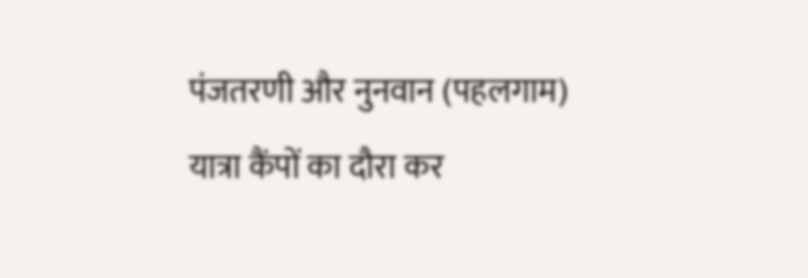पंजतरणी और नुनवान (पहलगाम) यात्रा कैंपों का दौरा कर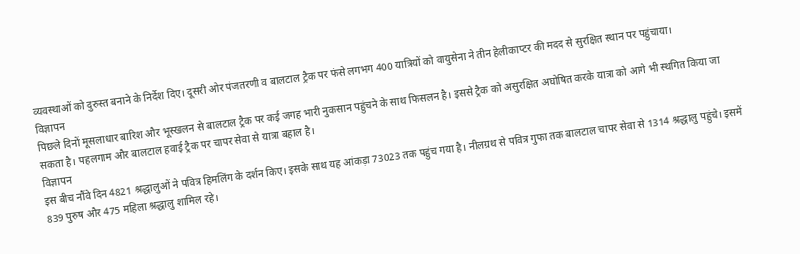व्यवस्थाओं को दुरुस्त बनाने के निर्देश दिए। दूसरी ओर पंजतरणी व बालटाल ट्रैक पर फंसे लगभग 400 यात्रियों को वायुसेना ने तीन हेलीकाप्टर की मदद से सुरक्षित स्थान पर पहुंचाया।
विज्ञापन
पिछले दिनों मूसलाधार बारिश और भूस्खलन से बालटाल ट्रैक पर कई जगह भारी नुकसान पहुंचने के साथ फिसलन है। इससे ट्रैक को असुरक्षित अघोषित करके यात्रा को आगे भी स्थगित किया जा सकता है। पहलगाम और बालटाल हवाई ट्रैक पर चापर सेवा से यात्रा बहाल है।
विज्ञापन
इस बीच नौंवे दिन 4821 श्रद्धालुओं ने पवित्र हिमलिंग के दर्शन किए। इसके साथ यह आंकड़ा 73023 तक पहुंच गया है। नीलग्रथ से पवित्र गुफा तक बालटाल चापर सेवा से 1314 श्रद्धालु पहुंचे। इसमें 839 पुरुष और 475 महिला श्रद्धालु शामिल रहे।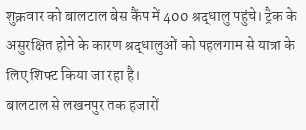शुक्रवार को बालटाल बेस कैंप में 400 श्रद्धालु पहुंचे। ट्रैक के असुरक्षित होने के कारण श्रद्धालुओं को पहलगाम से यात्रा के लिए शिफ्ट किया जा रहा है।
बालटाल से लखनपुर तक हजारों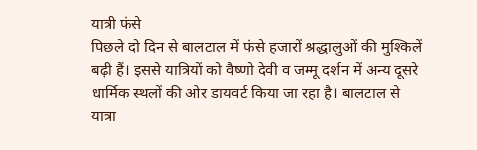यात्री फंसे
पिछले दो दिन से बालटाल में फंसे हजारों श्रद्धालुओं की मुश्किलें बढ़ी हैं। इससे यात्रियों को वैष्णो देवी व जम्मू दर्शन में अन्य दूसरे धार्मिक स्थलों की ओर डायवर्ट किया जा रहा है। बालटाल से यात्रा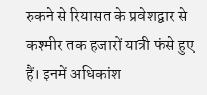रुकने से रियासत के प्रवेशद्वार से कश्मीर तक हजारों यात्री फंसे हुए हैं। इनमें अधिकांश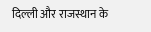दिल्ली और राजस्थान के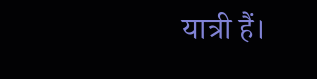यात्री हैं।